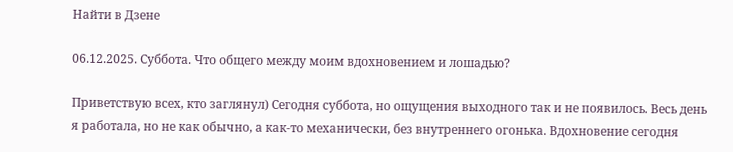Найти в Дзене

06.12.2025. Суббота. Что общего между моим вдохновением и лошадью?

Приветствую всех, кто заглянул) Сегодня суббота, но ощущения выходного так и не появилось. Весь день я работала, но не как обычно, а как-то механически, без внутреннего огонька. Вдохновение сегодня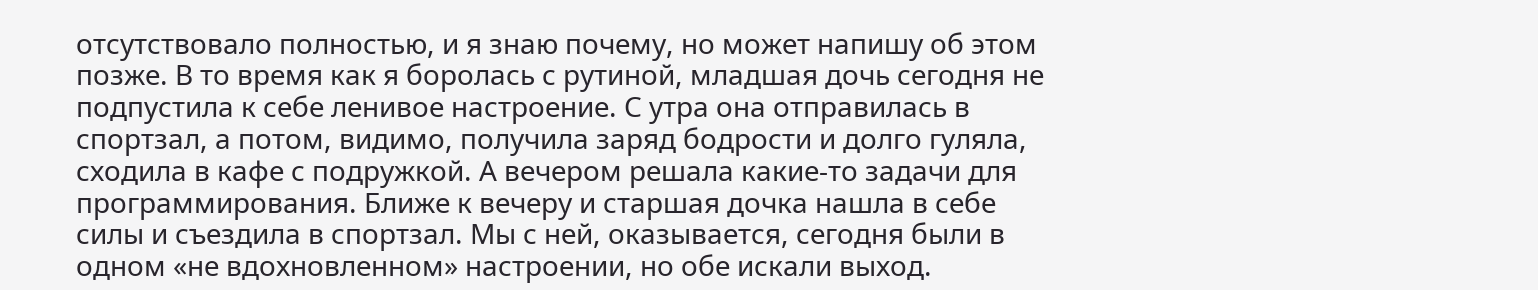отсутствовало полностью, и я знаю почему, но может напишу об этом позже. В то время как я боролась с рутиной, младшая дочь сегодня не подпустила к себе ленивое настроение. С утра она отправилась в спортзал, а потом, видимо, получила заряд бодрости и долго гуляла, сходила в кафе с подружкой. А вечером решала какие-то задачи для программирования. Ближе к вечеру и старшая дочка нашла в себе силы и съездила в спортзал. Мы с ней, оказывается, сегодня были в одном «не вдохновленном» настроении, но обе искали выход.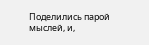Поделились парой мыслей, и,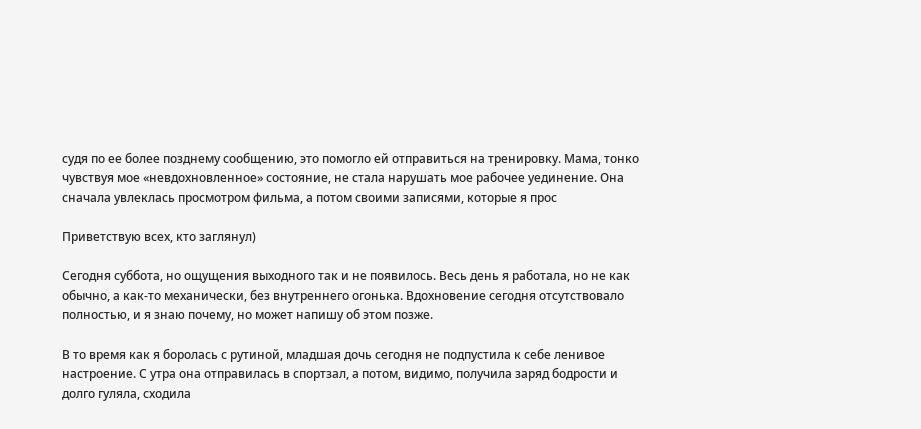судя по ее более позднему сообщению, это помогло ей отправиться на тренировку. Мама, тонко чувствуя мое «невдохновленное» состояние, не стала нарушать мое рабочее уединение. Она сначала увлеклась просмотром фильма, а потом своими записями, которые я прос

Приветствую всех, кто заглянул)

Сегодня суббота, но ощущения выходного так и не появилось. Весь день я работала, но не как обычно, а как-то механически, без внутреннего огонька. Вдохновение сегодня отсутствовало полностью, и я знаю почему, но может напишу об этом позже.

В то время как я боролась с рутиной, младшая дочь сегодня не подпустила к себе ленивое настроение. С утра она отправилась в спортзал, а потом, видимо, получила заряд бодрости и долго гуляла, сходила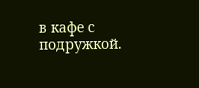в кафе с подружкой.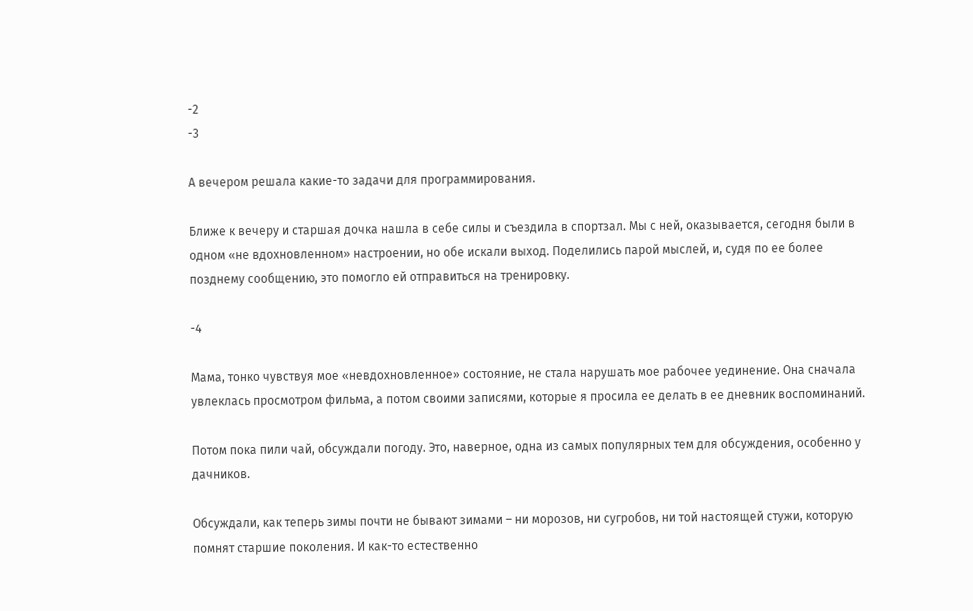-2
-3

А вечером решала какие-то задачи для программирования.

Ближе к вечеру и старшая дочка нашла в себе силы и съездила в спортзал. Мы с ней, оказывается, сегодня были в одном «не вдохновленном» настроении, но обе искали выход. Поделились парой мыслей, и, судя по ее более позднему сообщению, это помогло ей отправиться на тренировку.

-4

Мама, тонко чувствуя мое «невдохновленное» состояние, не стала нарушать мое рабочее уединение. Она сначала увлеклась просмотром фильма, а потом своими записями, которые я просила ее делать в ее дневник воспоминаний.

Потом пока пили чай, обсуждали погоду. Это, наверное, одна из самых популярных тем для обсуждения, особенно у дачников.

Обсуждали, как теперь зимы почти не бывают зимами – ни морозов, ни сугробов, ни той настоящей стужи, которую помнят старшие поколения. И как-то естественно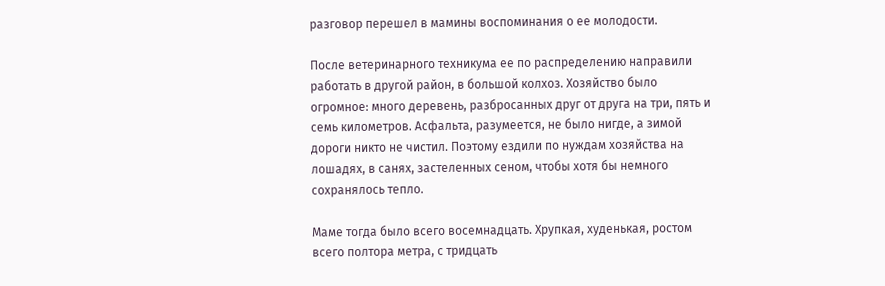разговор перешел в мамины воспоминания о ее молодости.

После ветеринарного техникума ее по распределению направили работать в другой район, в большой колхоз. Хозяйство было огромное: много деревень, разбросанных друг от друга на три, пять и семь километров. Асфальта, разумеется, не было нигде, а зимой дороги никто не чистил. Поэтому ездили по нуждам хозяйства на лошадях, в санях, застеленных сеном, чтобы хотя бы немного сохранялось тепло.

Маме тогда было всего восемнадцать. Хрупкая, худенькая, ростом всего полтора метра, с тридцать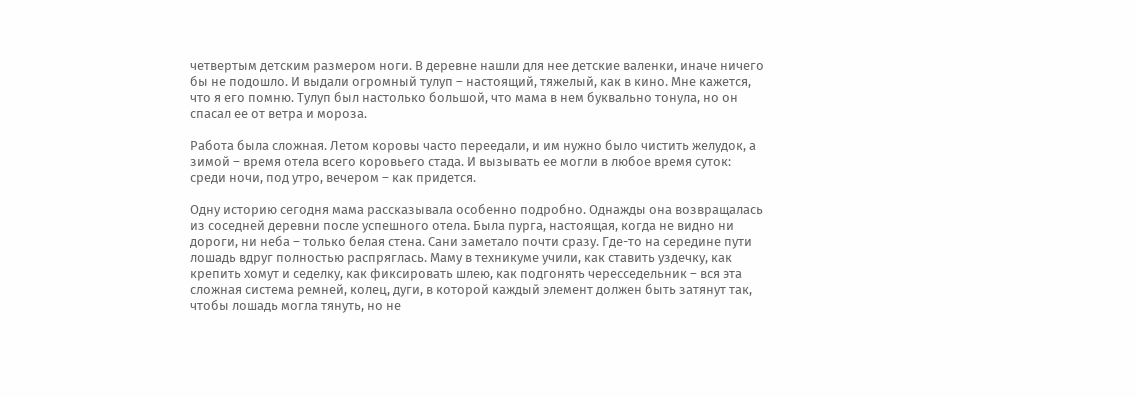четвертым детским размером ноги. В деревне нашли для нее детские валенки, иначе ничего бы не подошло. И выдали огромный тулуп – настоящий, тяжелый, как в кино. Мне кажется, что я его помню. Тулуп был настолько большой, что мама в нем буквально тонула, но он спасал ее от ветра и мороза.

Работа была сложная. Летом коровы часто переедали, и им нужно было чистить желудок, а зимой – время отела всего коровьего стада. И вызывать ее могли в любое время суток: среди ночи, под утро, вечером – как придется.

Одну историю сегодня мама рассказывала особенно подробно. Однажды она возвращалась из соседней деревни после успешного отела. Была пурга, настоящая, когда не видно ни дороги, ни неба – только белая стена. Сани заметало почти сразу. Где-то на середине пути лошадь вдруг полностью распряглась. Маму в техникуме учили, как ставить уздечку, как крепить хомут и седелку, как фиксировать шлею, как подгонять чересседельник – вся эта сложная система ремней, колец, дуги, в которой каждый элемент должен быть затянут так, чтобы лошадь могла тянуть, но не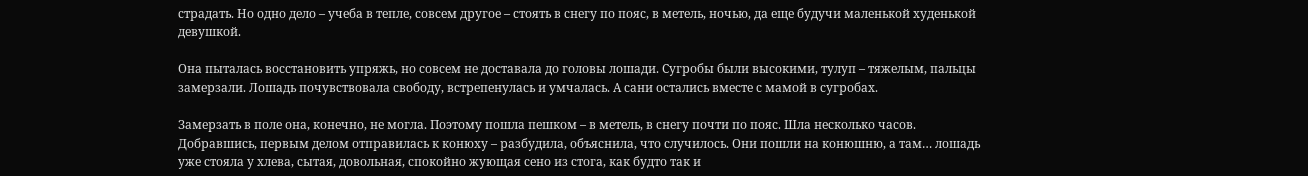страдать. Но одно дело – учеба в тепле, совсем другое – стоять в снегу по пояс, в метель, ночью, да еще будучи маленькой худенькой девушкой.

Она пыталась восстановить упряжь, но совсем не доставала до головы лошади. Сугробы были высокими, тулуп – тяжелым, пальцы замерзали. Лошадь почувствовала свободу, встрепенулась и умчалась. А сани остались вместе с мамой в сугробах.

Замерзать в поле она, конечно, не могла. Поэтому пошла пешком – в метель, в снегу почти по пояс. Шла несколько часов. Добравшись, первым делом отправилась к конюху – разбудила, объяснила, что случилось. Они пошли на конюшню, а там… лошадь уже стояла у хлева, сытая, довольная, спокойно жующая сено из стога, как будто так и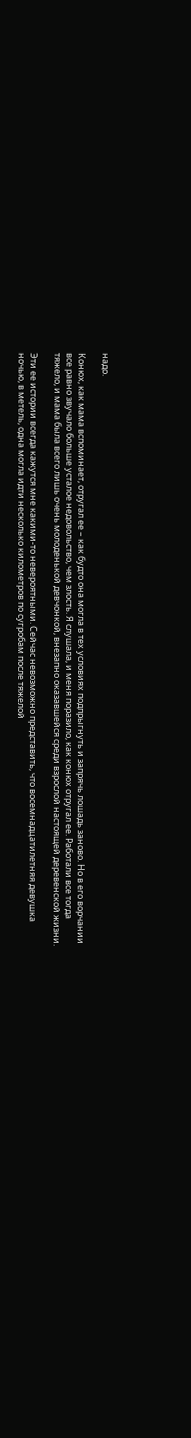надо.

Конюх, как мама вспоминает, отругал ее – как будто она могла в тех условиях подпрыгнуть и запрячь лошадь заново. Но в его ворчании все равно звучало больше усталое недовольство, чем злость. Я слушала, и меня поразило, как конюх отругал ее. Работали все тогда тяжело, и мама была всего лишь очень молоденькой девчонкой, внезапно оказавшейся среди взрослой настоящей деревенской жизни.

Эти ее истории всегда кажутся мне какими-то невероятными. Сейчас невозможно представить, что восемнадцатилетняя девушка ночью, в метель, одна могла идти несколько километров по сугробам после тяжелой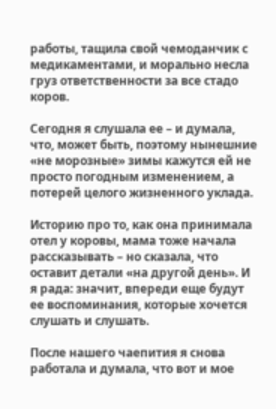работы, тащила свой чемоданчик с медикаментами, и морально несла груз ответственности за все стадо коров.

Сегодня я слушала ее – и думала, что, может быть, поэтому нынешние «не морозные» зимы кажутся ей не просто погодным изменением, а потерей целого жизненного уклада.

Историю про то, как она принимала отел у коровы, мама тоже начала рассказывать – но сказала, что оставит детали «на другой день». И я рада: значит, впереди еще будут ее воспоминания, которые хочется слушать и слушать.

После нашего чаепития я снова работала и думала, что вот и мое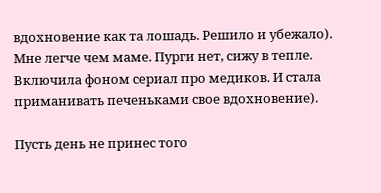вдохновение как та лошадь. Решило и убежало). Мне легче чем маме. Пурги нет, сижу в тепле. Включила фоном сериал про медиков. И стала приманивать печеньками свое вдохновение).

Пусть день не принес того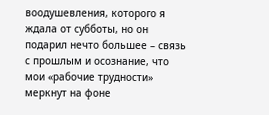воодушевления, которого я ждала от субботы, но он подарил нечто большее – связь с прошлым и осознание, что мои «рабочие трудности» меркнут на фоне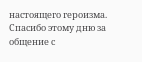настоящего героизма. Спасибо этому дню за общение с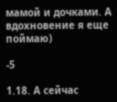мамой и дочками. А вдохновение я еще поймаю)

-5

1.18. А сейчас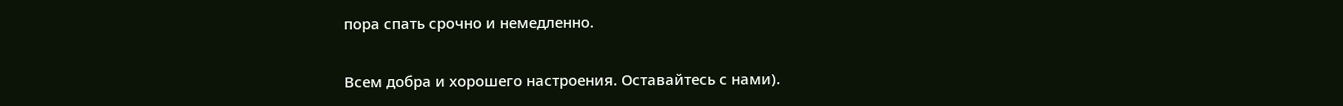пора спать срочно и немедленно.

Всем добра и хорошего настроения. Оставайтесь с нами).